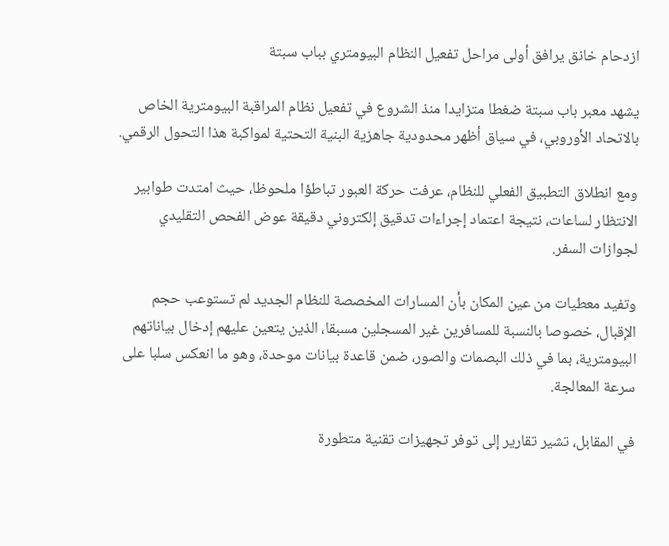ازدحام خانق يرافق أولى مراحل تفعيل النظام البيومتري بباب سبتة

يشهد معبر باب سبتة ضغطا متزايدا منذ الشروع في تفعيل نظام المراقبة البيومترية الخاص بالاتحاد الأوروبي، في سياق أظهر محدودية جاهزية البنية التحتية لمواكبة هذا التحول الرقمي.

ومع انطلاق التطبيق الفعلي للنظام، عرفت حركة العبور تباطؤا ملحوظا، حيث امتدت طوابير الانتظار لساعات، نتيجة اعتماد إجراءات تدقيق إلكتروني دقيقة عوض الفحص التقليدي لجوازات السفر.

وتفيد معطيات من عين المكان بأن المسارات المخصصة للنظام الجديد لم تستوعب حجم الإقبال، خصوصا بالنسبة للمسافرين غير المسجلين مسبقا، الذين يتعين عليهم إدخال بياناتهم البيومترية، بما في ذلك البصمات والصور، ضمن قاعدة بيانات موحدة، وهو ما انعكس سلبا على سرعة المعالجة.

في المقابل، تشير تقارير إلى توفر تجهيزات تقنية متطورة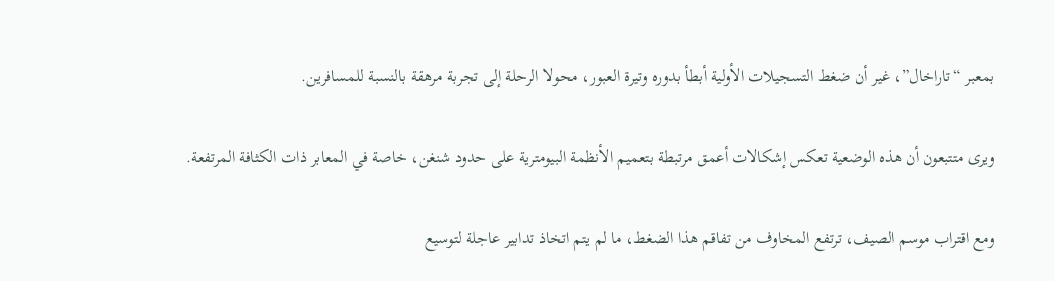بمعبر “تاراخال”، غير أن ضغط التسجيلات الأولية أبطأ بدوره وتيرة العبور، محولا الرحلة إلى تجربة مرهقة بالنسبة للمسافرين.

ويرى متتبعون أن هذه الوضعية تعكس إشكالات أعمق مرتبطة بتعميم الأنظمة البيومترية على حدود شنغن، خاصة في المعابر ذات الكثافة المرتفعة.

ومع اقتراب موسم الصيف، ترتفع المخاوف من تفاقم هذا الضغط، ما لم يتم اتخاذ تدابير عاجلة لتوسيع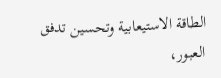الطاقة الاستيعابية وتحسين تدفق العبور،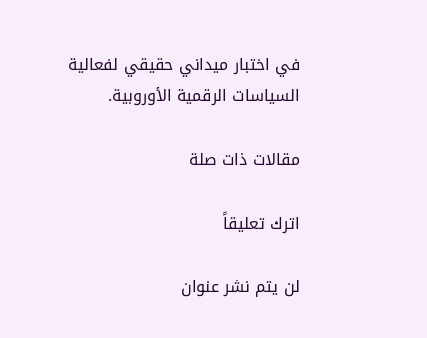في اختبار ميداني حقيقي لفعالية السياسات الرقمية الأوروبية.

مقالات ذات صلة

اترك تعليقاً

لن يتم نشر عنوان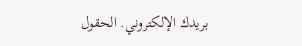بريدك الإلكتروني. الحقول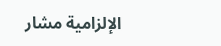الإلزامية مشار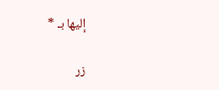إليها بـ *

زر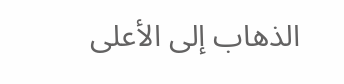الذهاب إلى الأعلى